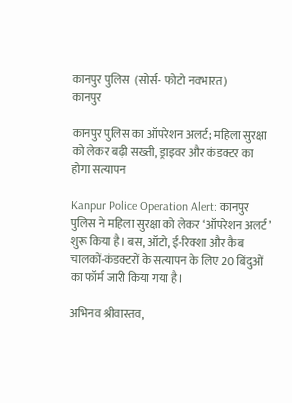कानपुर पुलिस  (सोर्स- फोटो नवभारत)
कानपुर

कानपुर पुलिस का ऑपरेशन अलर्ट; महिला सुरक्षा को लेकर बढ़ी सख्ती, ड्राइवर और कंडक्टर का होगा सत्यापन

Kanpur Police Operation Alert: कानपुर पुलिस ने महिला सुरक्षा को लेकर ‘ऑपरेशन अलर्ट’ शुरू किया है। बस, ऑटो, ई-रिक्शा और कैब चालकों-कंडक्टरों के सत्यापन के लिए 20 बिंदुओं का फॉर्म जारी किया गया है।

अभिनव श्रीवास्तव,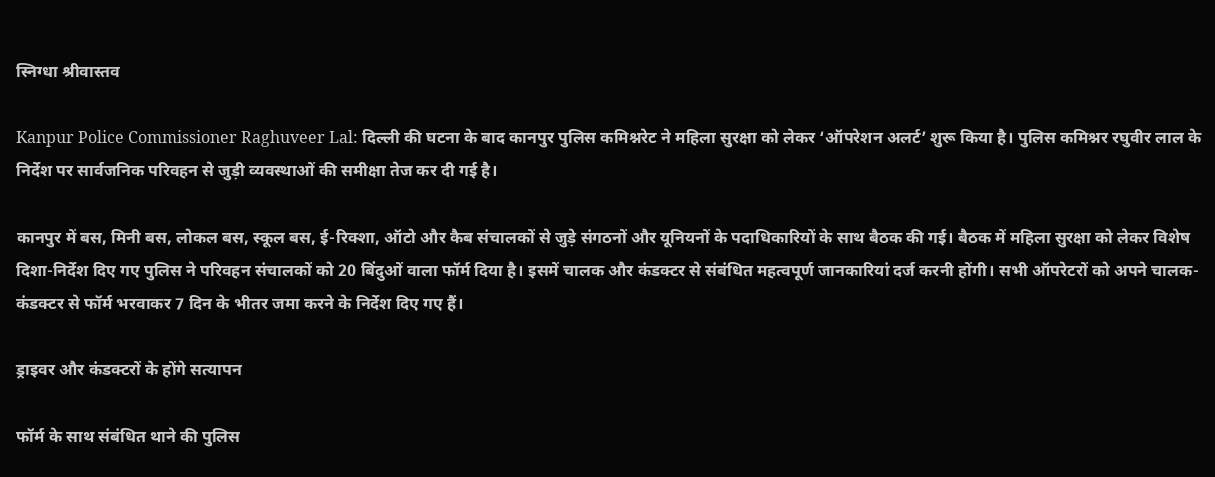स्निग्धा श्रीवास्तव

Kanpur Police Commissioner Raghuveer Lal: दिल्ली की घटना के बाद कानपुर पुलिस कमिश्नरेट ने महिला सुरक्षा को लेकर ‘ऑपरेशन अलर्ट’ शुरू किया है। पुलिस कमिश्नर रघुवीर लाल के निर्देश पर सार्वजनिक परिवहन से जुड़ी व्यवस्थाओं की समीक्षा तेज कर दी गई है।

कानपुर में बस, मिनी बस, लोकल बस, स्कूल बस, ई-रिक्शा, ऑटो और कैब संचालकों से जुड़े संगठनों और यूनियनों के पदाधिकारियों के साथ बैठक की गई। बैठक में महिला सुरक्षा को लेकर विशेष दिशा-निर्देश दिए गए पुलिस ने परिवहन संचालकों को 20 बिंदुओं वाला फॉर्म दिया है। इसमें चालक और कंडक्टर से संबंधित महत्वपूर्ण जानकारियां दर्ज करनी होंगी। सभी ऑपरेटरों को अपने चालक-कंडक्टर से फॉर्म भरवाकर 7 दिन के भीतर जमा करने के निर्देश दिए गए हैं।

ड्राइवर और कंडक्टरों के होंगे सत्यापन

फॉर्म के साथ संबंधित थाने की पुलिस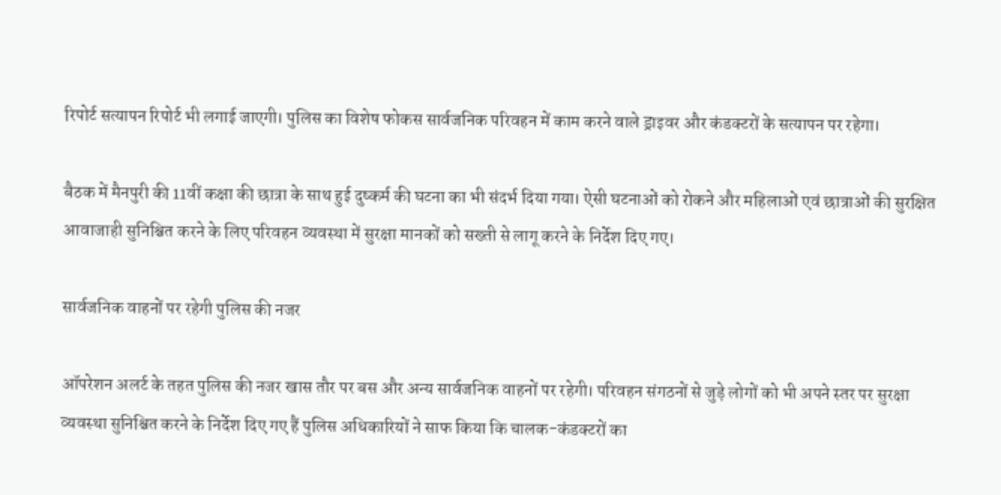रिपोर्ट सत्यापन रिपोर्ट भी लगाई जाएगी। पुलिस का विशेष फोकस सार्वजनिक परिवहन में काम करने वाले ड्राइवर और कंडक्टरों के सत्यापन पर रहेगा।

बैठक में मैनपुरी की 11वीं कक्षा की छात्रा के साथ हुई दुष्कर्म की घटना का भी संदर्भ दिया गया। ऐसी घटनाओं को रोकने और महिलाओं एवं छात्राओं की सुरक्षित आवाजाही सुनिश्चित करने के लिए परिवहन व्यवस्था में सुरक्षा मानकों को सख्ती से लागू करने के निर्देश दिए गए।

सार्वजनिक वाहनों पर रहेगी पुलिस की नजर

ऑपरेशन अलर्ट के तहत पुलिस की नजर खास तौर पर बस और अन्य सार्वजनिक वाहनों पर रहेगी। परिवहन संगठनों से जुड़े लोगों को भी अपने स्तर पर सुरक्षा व्यवस्था सुनिश्चित करने के निर्देश दिए गए हैं पुलिस अधिकारियों ने साफ किया कि चालक-कंडक्टरों का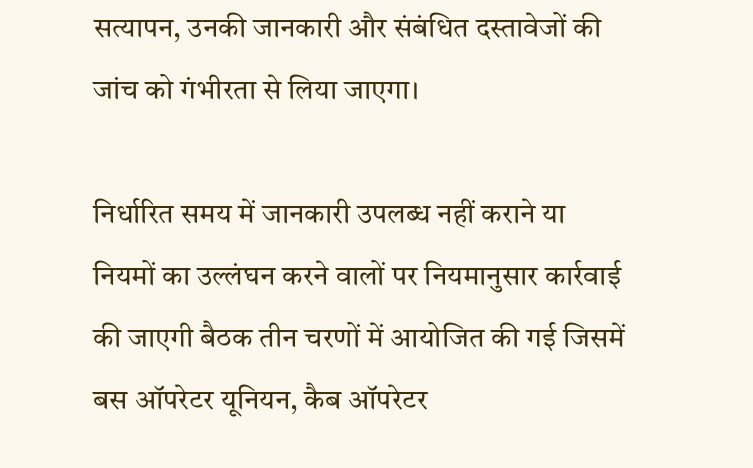सत्यापन, उनकी जानकारी और संबंधित दस्तावेजों की जांच को गंभीरता से लिया जाएगा।

निर्धारित समय में जानकारी उपलब्ध नहीं कराने या नियमों का उल्लंघन करने वालों पर नियमानुसार कार्रवाई की जाएगी बैठक तीन चरणों में आयोजित की गई जिसमें बस ऑपरेटर यूनियन, कैब ऑपरेटर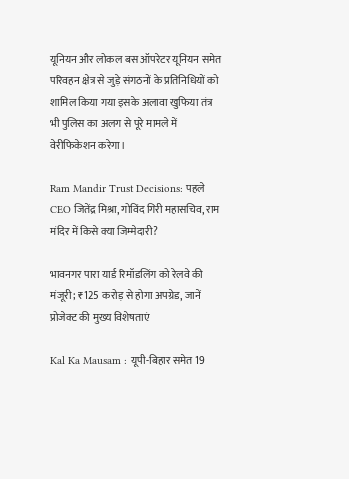यूनियन और लोकल बस ऑपरेटर यूनियन समेत परिवहन क्षेत्र से जुड़े संगठनों के प्रतिनिधियों को शामिल किया गया इसके अलावा खुफिया तंत्र भी पुलिस का अलग से पूरे मामले में वेरीफिकेशन करेगा।

Ram Mandir Trust Decisions: पहले CEO जितेंद्र मिश्रा, गोविंद गिरी महासचिव, राम मंदिर में किसे क्या जिम्मेदारी?

भावनगर पारा यार्ड रिमॉडलिंग को रेलवे की मंजूरी; ₹125 करोड़ से होगा अपग्रेड, जानें प्रोजेक्ट की मुख्य विशेषताएं

Kal Ka Mausam : यूपी-बिहार समेत 19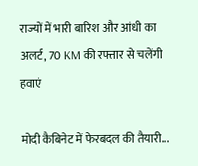राज्यों में भारी बारिश और आंधी का अलर्ट, 70 KM की रफ्तार से चलेंगी हवाएं

मोदी कैबिनेट में फेरबदल की तैयारी...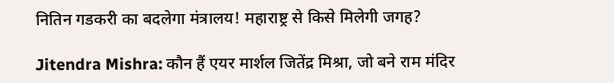नितिन गडकरी का बदलेगा मंत्रालय! महाराष्ट्र से किसे मिलेगी जगह?

Jitendra Mishra: कौन हैं एयर मार्शल जितेंद्र मिश्रा, जो बने राम मंदिर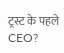ट्रस्ट के पहले CEO?